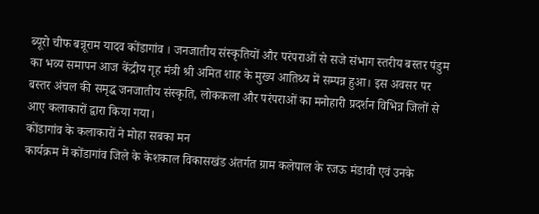ब्यूरो चीफ बन्नूराम यादव कोंडागांव । जनजातीय संस्कृतियों और परंपराओं से सजे संभाग स्तरीय बस्तर पंडुम का भव्य समापन आज केंद्रीय गृह मंत्री श्री अमित शाह के मुख्य आतिथ्य में सम्पन्न हुआ। इस अवसर पर बस्तर अंचल की समृद्ध जनजातीय संस्कृति, लोककला और परंपराओं का मनोहारी प्रदर्शन विभिन्न जिलों से आए कलाकारों द्वारा किया गया।
कोंडागांव के कलाकारों ने मोहा सबका मन
कार्यक्रम में कोंडागांव जिले के केशकाल विकासखंड अंतर्गत ग्राम कलेपाल के रजऊ मंडावी एवं उनके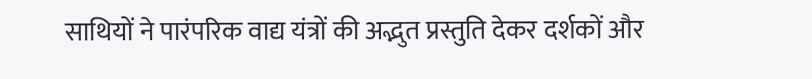साथियों ने पारंपरिक वाद्य यंत्रों की अद्भुत प्रस्तुति देकर दर्शकों और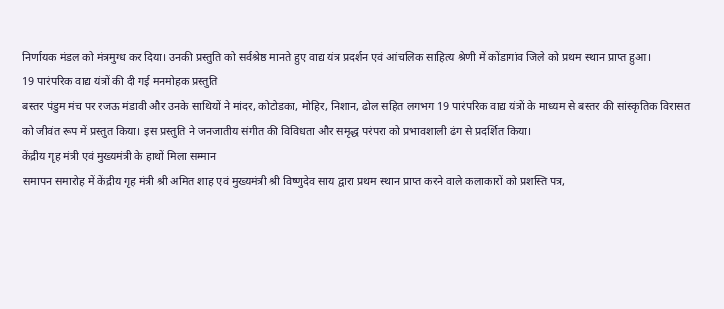निर्णायक मंडल को मंत्रमुग्ध कर दिया। उनकी प्रस्तुति को सर्वश्रेष्ठ मानते हुए वाद्य यंत्र प्रदर्शन एवं आंचलिक साहित्य श्रेणी में कोंडागांव जिले को प्रथम स्थान प्राप्त हुआ।
19 पारंपरिक वाद्य यंत्रों की दी गई मनमोहक प्रस्तुति
बस्तर पंडुम मंच पर रजऊ मंडावी और उनके साथियों ने मांदर, कोटोडका, मोहिर, निशान, ढोल सहित लगभग 19 पारंपरिक वाद्य यंत्रों के माध्यम से बस्तर की सांस्कृतिक विरासत को जीवंत रूप में प्रस्तुत किया। इस प्रस्तुति ने जनजातीय संगीत की विविधता और समृद्ध परंपरा को प्रभावशाली ढंग से प्रदर्शित किया।
केंद्रीय गृह मंत्री एवं मुख्यमंत्री के हाथों मिला सम्मान
समापन समारोह में केंद्रीय गृह मंत्री श्री अमित शाह एवं मुख्यमंत्री श्री विष्णुदेव साय द्वारा प्रथम स्थान प्राप्त करने वाले कलाकारों को प्रशस्ति पत्र,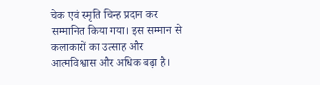चेक एवं स्मृति चिन्ह प्रदान कर सम्मानित किया गया। इस सम्मान से कलाकारों का उत्साह और आत्मविश्वास और अधिक बढ़ा है।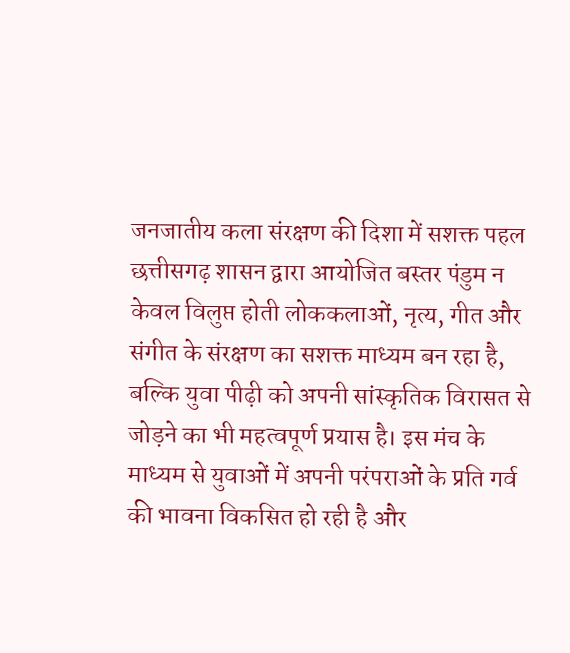जनजातीय कला संरक्षण की दिशा में सशक्त पहल
छत्तीसगढ़ शासन द्वारा आयोजित बस्तर पंडुम न केवल विलुप्त होती लोककलाओं, नृत्य, गीत और संगीत के संरक्षण का सशक्त माध्यम बन रहा है, बल्कि युवा पीढ़ी को अपनी सांस्कृतिक विरासत से जोड़ने का भी महत्वपूर्ण प्रयास है। इस मंच के माध्यम से युवाओं में अपनी परंपराओं के प्रति गर्व की भावना विकसित हो रही है और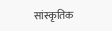सांस्कृतिक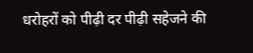धरोहरों को पीढ़ी दर पीढ़ी सहेजने की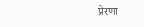प्रेरणा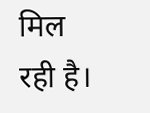मिल रही है।